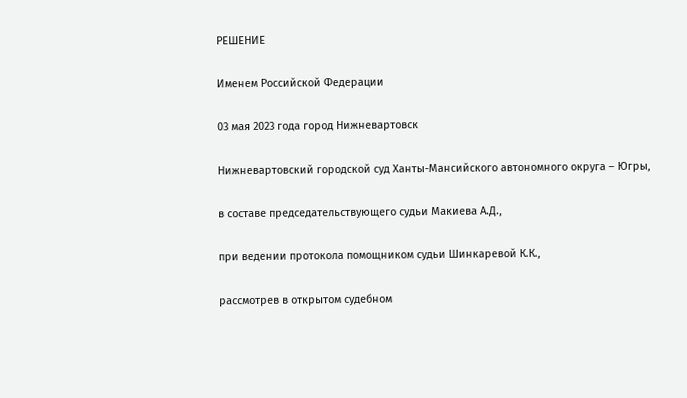РЕШЕНИЕ

Именем Российской Федерации

03 мая 2023 года город Нижневартовск

Нижневартовский городской суд Ханты-Мансийского автономного округа – Югры,

в составе председательствующего судьи Макиева А.Д.,

при ведении протокола помощником судьи Шинкаревой К.К.,

рассмотрев в открытом судебном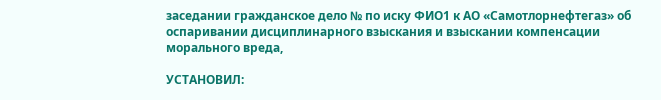заседании гражданское дело № по иску ФИО1 к АО «Самотлорнефтегаз» об оспаривании дисциплинарного взыскания и взыскании компенсации морального вреда,

УСТАНОВИЛ: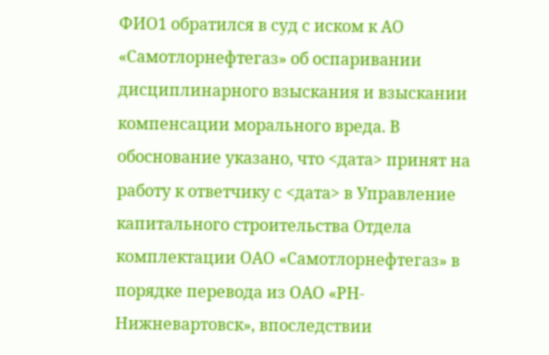ФИО1 обратился в суд с иском к АО «Самотлорнефтегаз» об оспаривании дисциплинарного взыскания и взыскании компенсации морального вреда. В обоснование указано, что <дата> принят на работу к ответчику с <дата> в Управление капитального строительства Отдела комплектации ОАО «Самотлорнефтегаз» в порядке перевода из ОАО «РН-Нижневартовск», впоследствии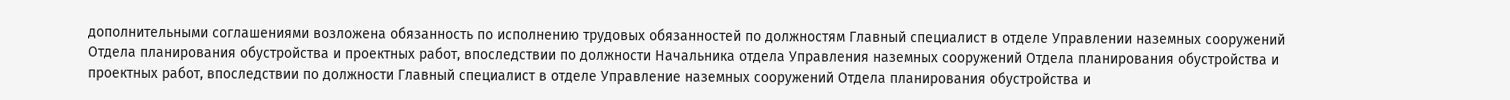дополнительными соглашениями возложена обязанность по исполнению трудовых обязанностей по должностям Главный специалист в отделе Управлении наземных сооружений Отдела планирования обустройства и проектных работ, впоследствии по должности Начальника отдела Управления наземных сооружений Отдела планирования обустройства и проектных работ, впоследствии по должности Главный специалист в отделе Управление наземных сооружений Отдела планирования обустройства и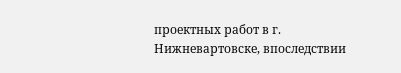проектных работ в г. Нижневартовске, впоследствии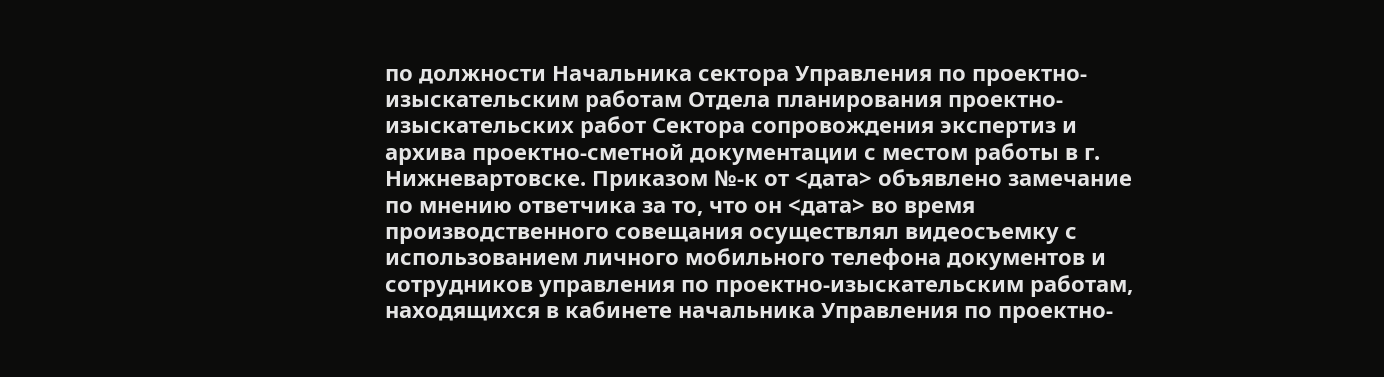по должности Начальника сектора Управления по проектно-изыскательским работам Отдела планирования проектно-изыскательских работ Сектора сопровождения экспертиз и архива проектно-сметной документации с местом работы в г. Нижневартовске. Приказом №-к от <дата> объявлено замечание по мнению ответчика за то, что он <дата> во время производственного совещания осуществлял видеосъемку с использованием личного мобильного телефона документов и сотрудников управления по проектно-изыскательским работам, находящихся в кабинете начальника Управления по проектно-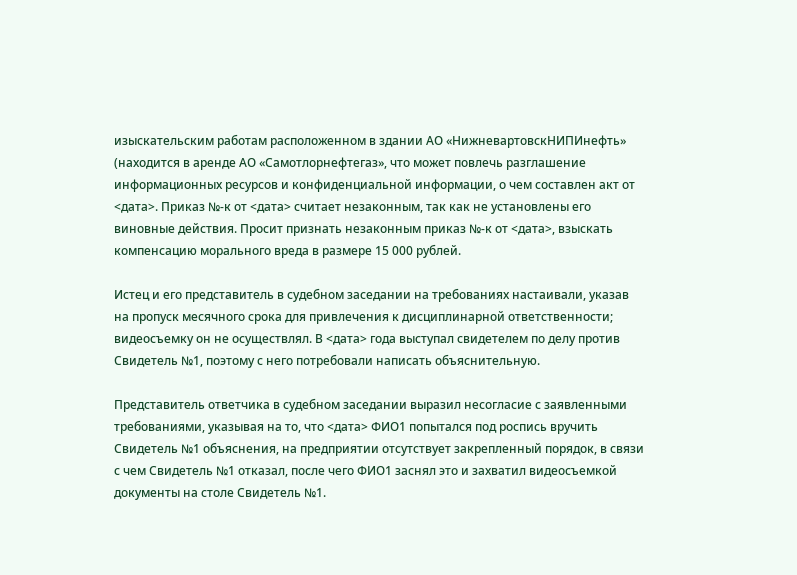изыскательским работам расположенном в здании АО «НижневартовскНИПИнефть» (находится в аренде АО «Самотлорнефтегаз», что может повлечь разглашение информационных ресурсов и конфиденциальной информации, о чем составлен акт от <дата>. Приказ №-к от <дата> считает незаконным, так как не установлены его виновные действия. Просит признать незаконным приказ №-к от <дата>, взыскать компенсацию морального вреда в размере 15 000 рублей.

Истец и его представитель в судебном заседании на требованиях настаивали, указав на пропуск месячного срока для привлечения к дисциплинарной ответственности; видеосъемку он не осуществлял. В <дата> года выступал свидетелем по делу против Свидетель №1, поэтому с него потребовали написать объяснительную.

Представитель ответчика в судебном заседании выразил несогласие с заявленными требованиями, указывая на то, что <дата> ФИО1 попытался под роспись вручить Свидетель №1 объяснения, на предприятии отсутствует закрепленный порядок, в связи с чем Свидетель №1 отказал, после чего ФИО1 заснял это и захватил видеосъемкой документы на столе Свидетель №1.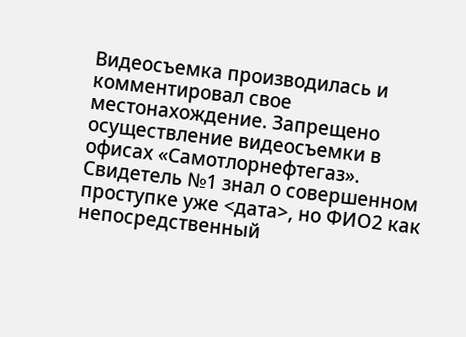Видеосъемка производилась и комментировал свое местонахождение. Запрещено осуществление видеосъемки в офисах «Самотлорнефтегаз». Свидетель №1 знал о совершенном проступке уже <дата>, но ФИО2 как непосредственный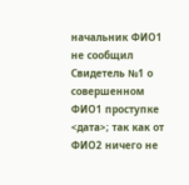начальник ФИО1 не сообщил Свидетель №1 о совершенном ФИО1 проступке <дата>; так как от ФИО2 ничего не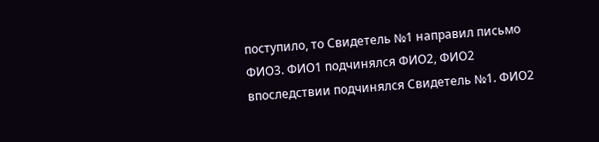поступило, то Свидетель №1 направил письмо ФИО3. ФИО1 подчинялся ФИО2, ФИО2 впоследствии подчинялся Свидетель №1. ФИО2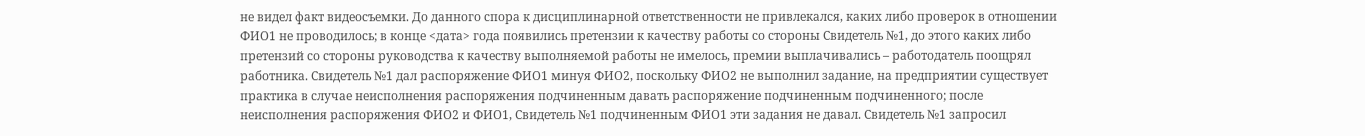не видел факт видеосъемки. До данного спора к дисциплинарной ответственности не привлекался, каких либо проверок в отношении ФИО1 не проводилось; в конце <дата> года появились претензии к качеству работы со стороны Свидетель №1, до этого каких либо претензий со стороны руководства к качеству выполняемой работы не имелось, премии выплачивались – работодатель поощрял работника. Свидетель №1 дал распоряжение ФИО1 минуя ФИО2, поскольку ФИО2 не выполнил задание, на предприятии существует практика в случае неисполнения распоряжения подчиненным давать распоряжение подчиненным подчиненного; после неисполнения распоряжения ФИО2 и ФИО1, Свидетель №1 подчиненным ФИО1 эти задания не давал. Свидетель №1 запросил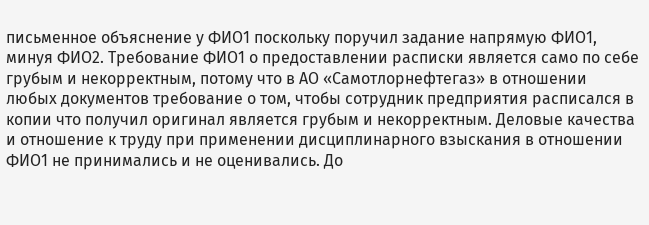письменное объяснение у ФИО1 поскольку поручил задание напрямую ФИО1, минуя ФИО2. Требование ФИО1 о предоставлении расписки является само по себе грубым и некорректным, потому что в АО «Самотлорнефтегаз» в отношении любых документов требование о том, чтобы сотрудник предприятия расписался в копии что получил оригинал является грубым и некорректным. Деловые качества и отношение к труду при применении дисциплинарного взыскания в отношении ФИО1 не принимались и не оценивались. До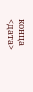конца <дата>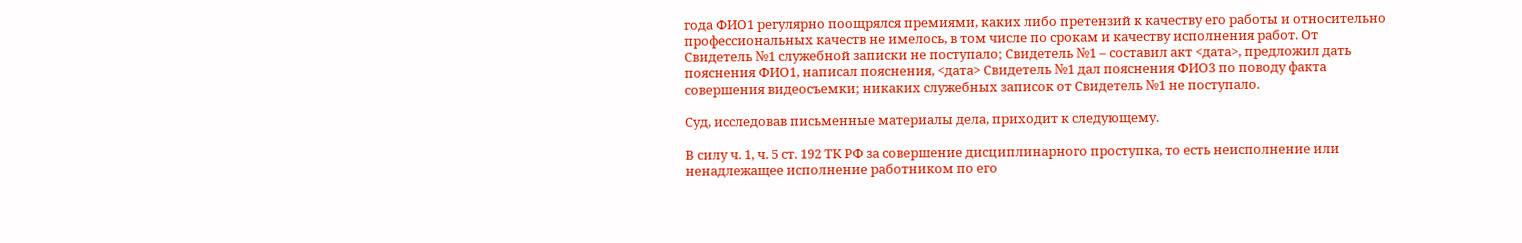года ФИО1 регулярно поощрялся премиями, каких либо претензий к качеству его работы и относительно профессиональных качеств не имелось, в том числе по срокам и качеству исполнения работ. От Свидетель №1 служебной записки не поступало; Свидетель №1 – составил акт <дата>, предложил дать пояснения ФИО1, написал пояснения, <дата> Свидетель №1 дал пояснения ФИО3 по поводу факта совершения видеосъемки; никаких служебных записок от Свидетель №1 не поступало.

Суд, исследовав письменные материалы дела, приходит к следующему.

В силу ч. 1, ч. 5 ст. 192 ТК РФ за совершение дисциплинарного проступка, то есть неисполнение или ненадлежащее исполнение работником по его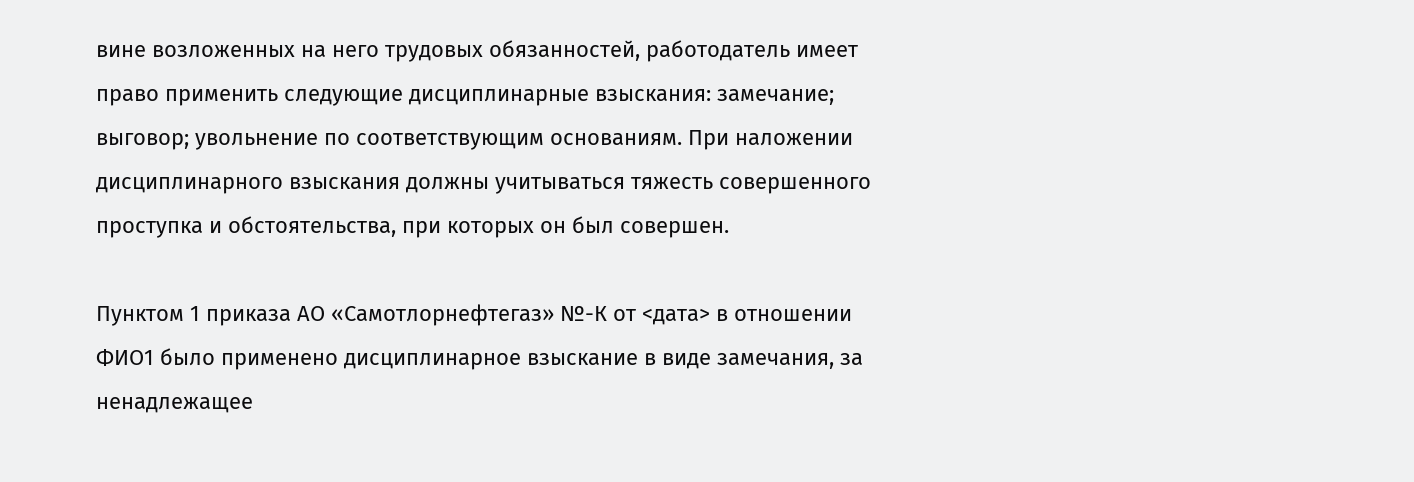вине возложенных на него трудовых обязанностей, работодатель имеет право применить следующие дисциплинарные взыскания: замечание; выговор; увольнение по соответствующим основаниям. При наложении дисциплинарного взыскания должны учитываться тяжесть совершенного проступка и обстоятельства, при которых он был совершен.

Пунктом 1 приказа АО «Самотлорнефтегаз» №-К от <дата> в отношении ФИО1 было применено дисциплинарное взыскание в виде замечания, за ненадлежащее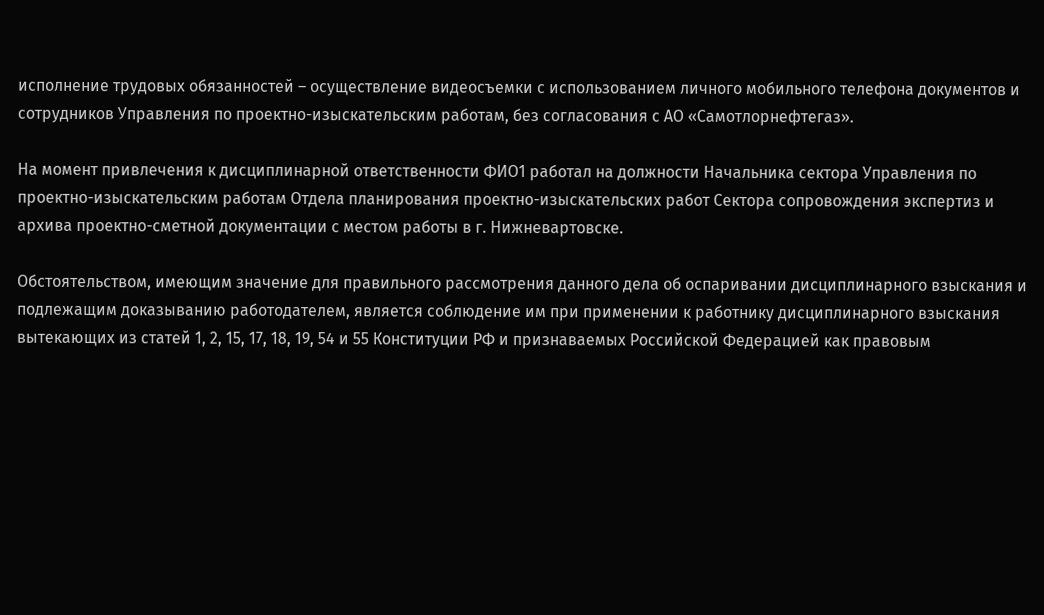исполнение трудовых обязанностей – осуществление видеосъемки с использованием личного мобильного телефона документов и сотрудников Управления по проектно-изыскательским работам, без согласования с АО «Самотлорнефтегаз».

На момент привлечения к дисциплинарной ответственности ФИО1 работал на должности Начальника сектора Управления по проектно-изыскательским работам Отдела планирования проектно-изыскательских работ Сектора сопровождения экспертиз и архива проектно-сметной документации с местом работы в г. Нижневартовске.

Обстоятельством, имеющим значение для правильного рассмотрения данного дела об оспаривании дисциплинарного взыскания и подлежащим доказыванию работодателем, является соблюдение им при применении к работнику дисциплинарного взыскания вытекающих из статей 1, 2, 15, 17, 18, 19, 54 и 55 Конституции РФ и признаваемых Российской Федерацией как правовым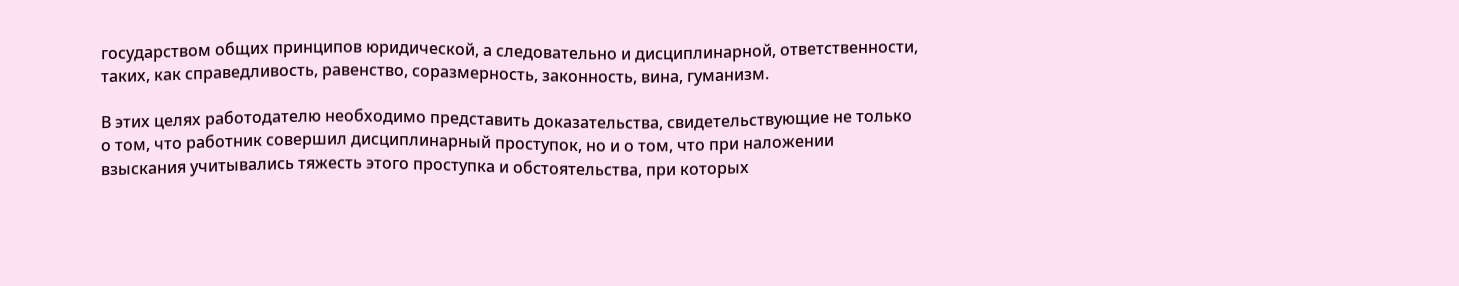государством общих принципов юридической, а следовательно и дисциплинарной, ответственности, таких, как справедливость, равенство, соразмерность, законность, вина, гуманизм.

В этих целях работодателю необходимо представить доказательства, свидетельствующие не только о том, что работник совершил дисциплинарный проступок, но и о том, что при наложении взыскания учитывались тяжесть этого проступка и обстоятельства, при которых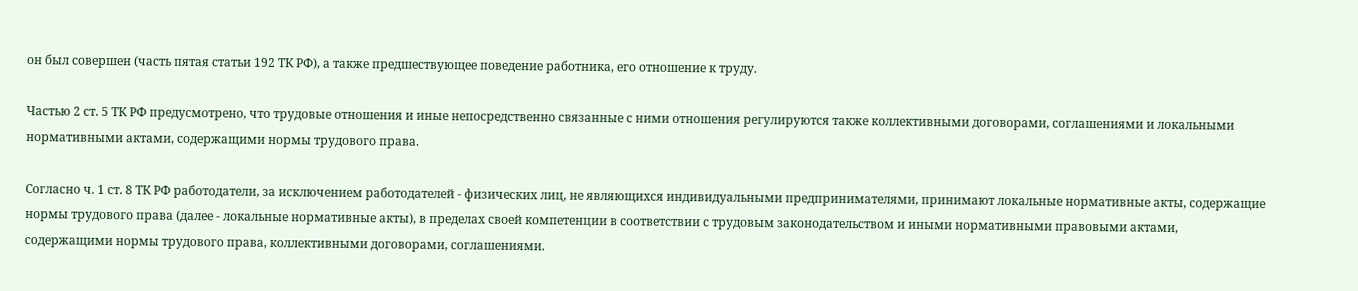он был совершен (часть пятая статьи 192 ТК РФ), а также предшествующее поведение работника, его отношение к труду.

Частью 2 ст. 5 ТК РФ предусмотрено, что трудовые отношения и иные непосредственно связанные с ними отношения регулируются также коллективными договорами, соглашениями и локальными нормативными актами, содержащими нормы трудового права.

Согласно ч. 1 ст. 8 ТК РФ работодатели, за исключением работодателей - физических лиц, не являющихся индивидуальными предпринимателями, принимают локальные нормативные акты, содержащие нормы трудового права (далее - локальные нормативные акты), в пределах своей компетенции в соответствии с трудовым законодательством и иными нормативными правовыми актами, содержащими нормы трудового права, коллективными договорами, соглашениями.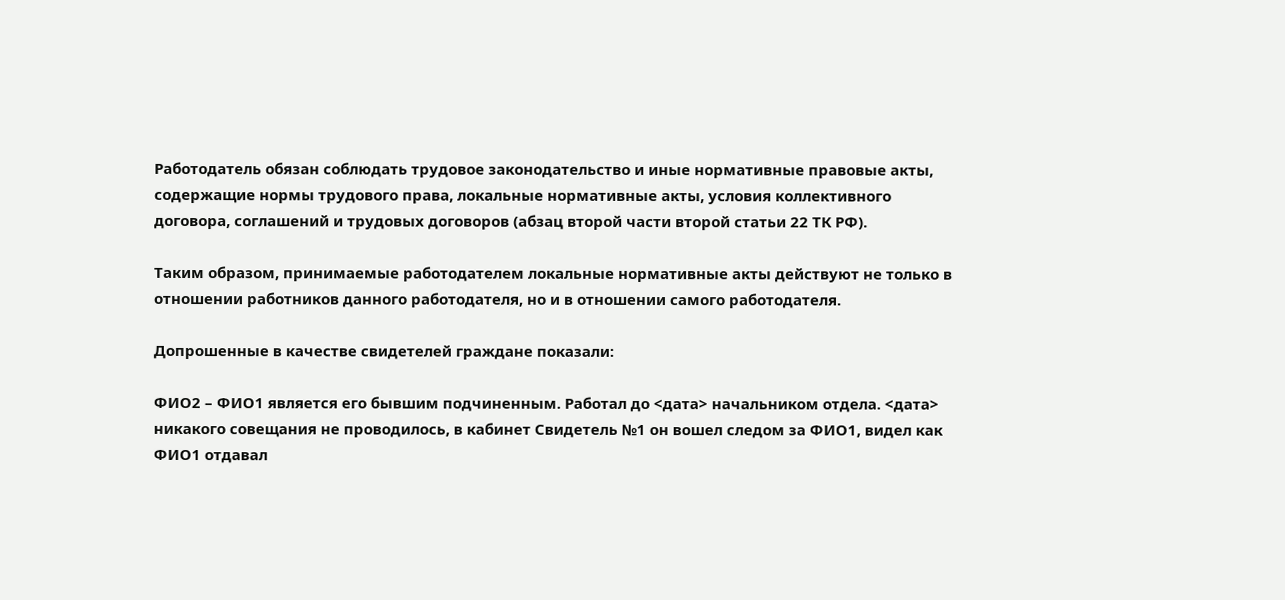Работодатель обязан соблюдать трудовое законодательство и иные нормативные правовые акты, содержащие нормы трудового права, локальные нормативные акты, условия коллективного договора, соглашений и трудовых договоров (абзац второй части второй статьи 22 ТК РФ).

Таким образом, принимаемые работодателем локальные нормативные акты действуют не только в отношении работников данного работодателя, но и в отношении самого работодателя.

Допрошенные в качестве свидетелей граждане показали:

ФИО2 – ФИО1 является его бывшим подчиненным. Работал до <дата> начальником отдела. <дата> никакого совещания не проводилось, в кабинет Свидетель №1 он вошел следом за ФИО1, видел как ФИО1 отдавал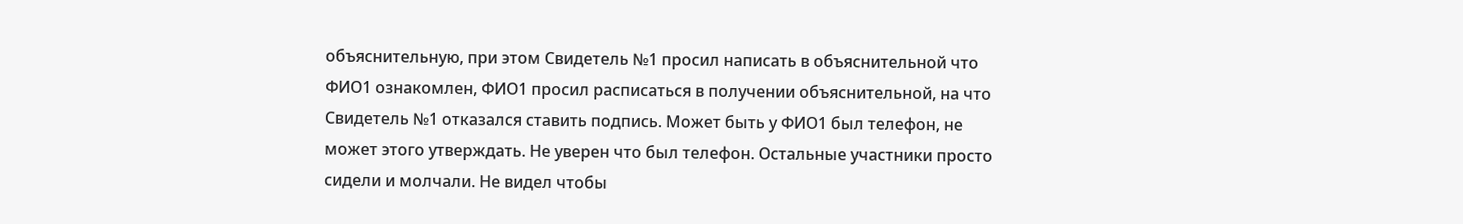объяснительную, при этом Свидетель №1 просил написать в объяснительной что ФИО1 ознакомлен, ФИО1 просил расписаться в получении объяснительной, на что Свидетель №1 отказался ставить подпись. Может быть у ФИО1 был телефон, не может этого утверждать. Не уверен что был телефон. Остальные участники просто сидели и молчали. Не видел чтобы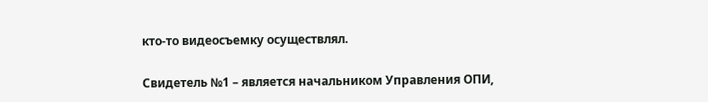кто-то видеосъемку осуществлял.

Свидетель №1 – является начальником Управления ОПИ,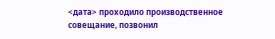<дата> проходило производственное совещание, позвонил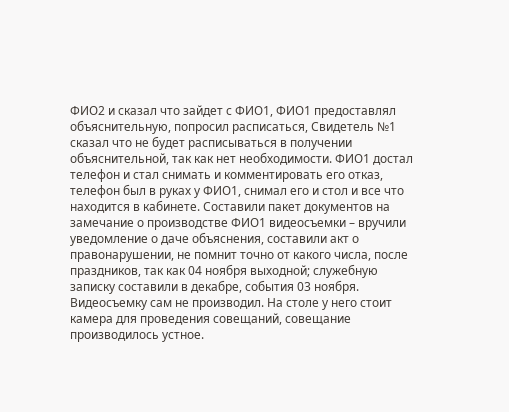ФИО2 и сказал что зайдет с ФИО1, ФИО1 предоставлял объяснительную, попросил расписаться, Свидетель №1 сказал что не будет расписываться в получении объяснительной, так как нет необходимости. ФИО1 достал телефон и стал снимать и комментировать его отказ, телефон был в руках у ФИО1, снимал его и стол и все что находится в кабинете. Составили пакет документов на замечание о производстве ФИО1 видеосъемки – вручили уведомление о даче объяснения, составили акт о правонарушении, не помнит точно от какого числа, после праздников, так как 04 ноября выходной; служебную записку составили в декабре, события 03 ноября. Видеосъемку сам не производил. На столе у него стоит камера для проведения совещаний, совещание производилось устное.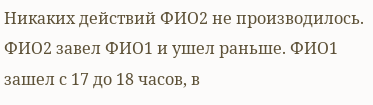Никаких действий ФИО2 не производилось. ФИО2 завел ФИО1 и ушел раньше. ФИО1 зашел с 17 до 18 часов, в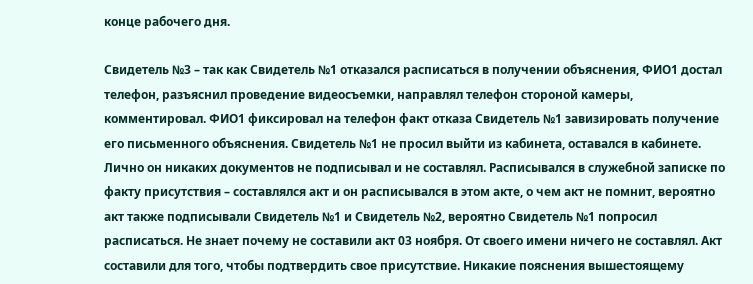конце рабочего дня.

Свидетель №3 – так как Свидетель №1 отказался расписаться в получении объяснения, ФИО1 достал телефон, разъяснил проведение видеосъемки, направлял телефон стороной камеры, комментировал. ФИО1 фиксировал на телефон факт отказа Свидетель №1 завизировать получение его письменного объяснения. Свидетель №1 не просил выйти из кабинета, оставался в кабинете. Лично он никаких документов не подписывал и не составлял. Расписывался в служебной записке по факту присутствия – составлялся акт и он расписывался в этом акте, о чем акт не помнит, вероятно акт также подписывали Свидетель №1 и Свидетель №2, вероятно Свидетель №1 попросил расписаться. Не знает почему не составили акт 03 ноября. От своего имени ничего не составлял. Акт составили для того, чтобы подтвердить свое присутствие. Никакие пояснения вышестоящему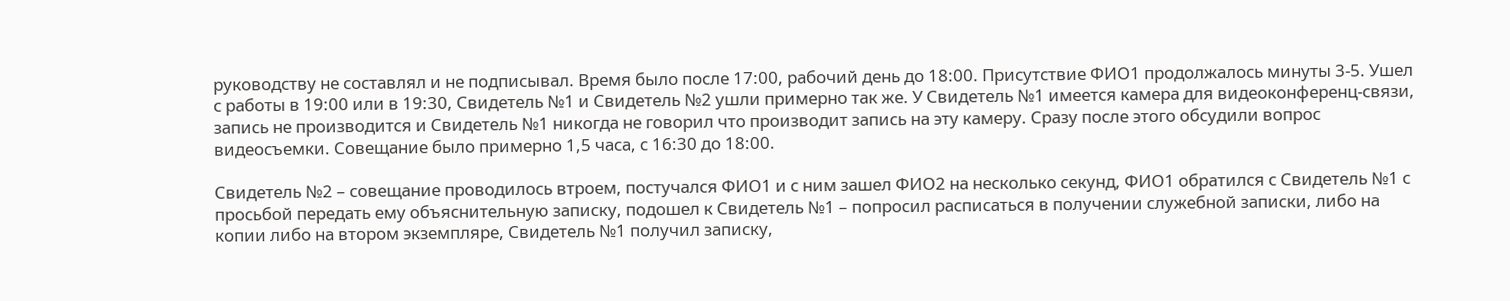руководству не составлял и не подписывал. Время было после 17:00, рабочий день до 18:00. Присутствие ФИО1 продолжалось минуты 3-5. Ушел с работы в 19:00 или в 19:30, Свидетель №1 и Свидетель №2 ушли примерно так же. У Свидетель №1 имеется камера для видеоконференц-связи, запись не производится и Свидетель №1 никогда не говорил что производит запись на эту камеру. Сразу после этого обсудили вопрос видеосъемки. Совещание было примерно 1,5 часа, с 16:30 до 18:00.

Свидетель №2 – совещание проводилось втроем, постучался ФИО1 и с ним зашел ФИО2 на несколько секунд, ФИО1 обратился с Свидетель №1 с просьбой передать ему объяснительную записку, подошел к Свидетель №1 – попросил расписаться в получении служебной записки, либо на копии либо на втором экземпляре, Свидетель №1 получил записку,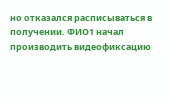но отказался расписываться в получении. ФИО1 начал производить видеофиксацию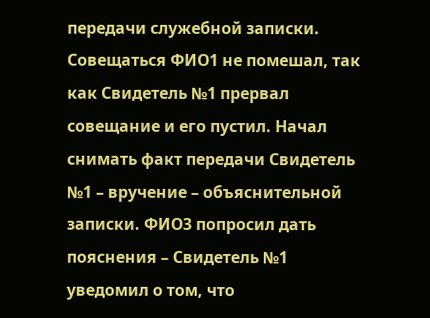передачи служебной записки. Совещаться ФИО1 не помешал, так как Свидетель №1 прервал совещание и его пустил. Начал снимать факт передачи Свидетель №1 – вручение – объяснительной записки. ФИО3 попросил дать пояснения – Свидетель №1 уведомил о том, что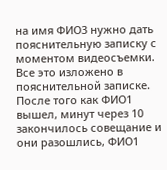на имя ФИО3 нужно дать пояснительную записку с моментом видеосъемки. Все это изложено в пояснительной записке. После того как ФИО1 вышел, минут через 10 закончилось совещание и они разошлись, ФИО1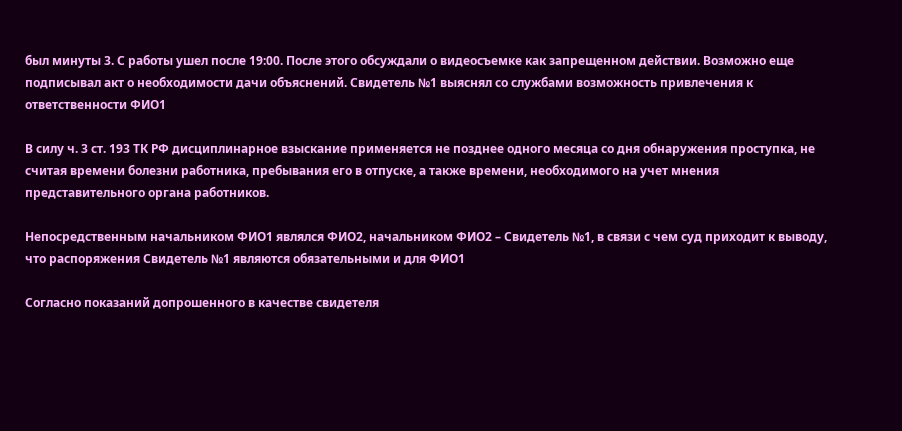был минуты 3. С работы ушел после 19:00. После этого обсуждали о видеосъемке как запрещенном действии. Возможно еще подписывал акт о необходимости дачи объяснений. Свидетель №1 выяснял со службами возможность привлечения к ответственности ФИО1

В силу ч. 3 ст. 193 ТК РФ дисциплинарное взыскание применяется не позднее одного месяца со дня обнаружения проступка, не считая времени болезни работника, пребывания его в отпуске, а также времени, необходимого на учет мнения представительного органа работников.

Непосредственным начальником ФИО1 являлся ФИО2, начальником ФИО2 – Свидетель №1, в связи с чем суд приходит к выводу, что распоряжения Свидетель №1 являются обязательными и для ФИО1

Согласно показаний допрошенного в качестве свидетеля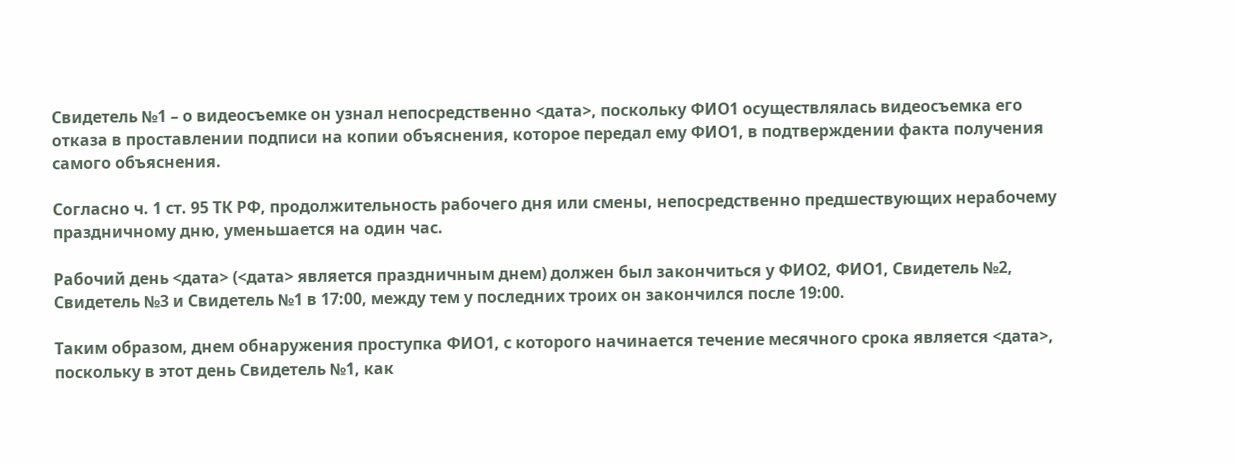Свидетель №1 – о видеосъемке он узнал непосредственно <дата>, поскольку ФИО1 осуществлялась видеосъемка его отказа в проставлении подписи на копии объяснения, которое передал ему ФИО1, в подтверждении факта получения самого объяснения.

Согласно ч. 1 ст. 95 ТК РФ, продолжительность рабочего дня или смены, непосредственно предшествующих нерабочему праздничному дню, уменьшается на один час.

Рабочий день <дата> (<дата> является праздничным днем) должен был закончиться у ФИО2, ФИО1, Свидетель №2, Свидетель №3 и Свидетель №1 в 17:00, между тем у последних троих он закончился после 19:00.

Таким образом, днем обнаружения проступка ФИО1, с которого начинается течение месячного срока является <дата>, поскольку в этот день Свидетель №1, как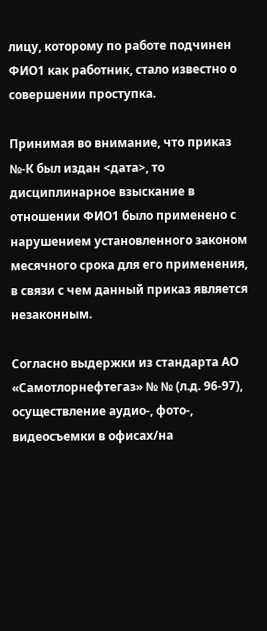лицу, которому по работе подчинен ФИО1 как работник, стало известно о совершении проступка.

Принимая во внимание, что приказ №-К был издан <дата>, то дисциплинарное взыскание в отношении ФИО1 было применено с нарушением установленного законом месячного срока для его применения, в связи с чем данный приказ является незаконным.

Согласно выдержки из стандарта АО «Самотлорнефтегаз» № № (л.д. 96-97), осуществление аудио-, фото-, видеосъемки в офисах/на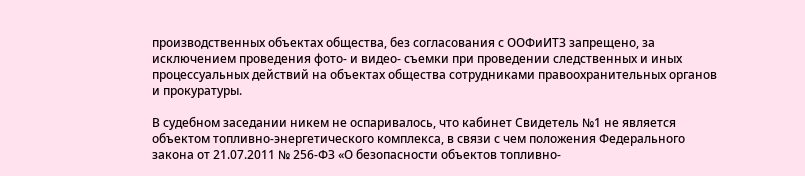производственных объектах общества, без согласования с ООФиИТЗ запрещено, за исключением проведения фото- и видео- съемки при проведении следственных и иных процессуальных действий на объектах общества сотрудниками правоохранительных органов и прокуратуры.

В судебном заседании никем не оспаривалось, что кабинет Свидетель №1 не является объектом топливно-энергетического комплекса, в связи с чем положения Федерального закона от 21.07.2011 № 256-ФЗ «О безопасности объектов топливно-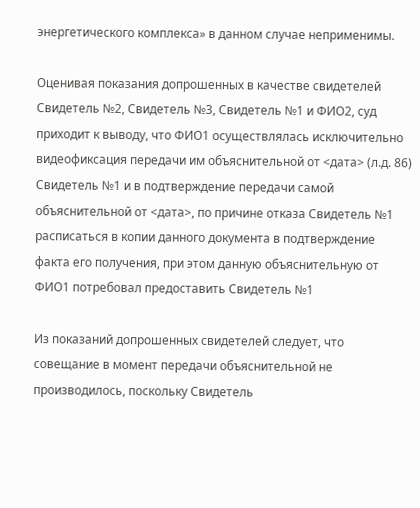энергетического комплекса» в данном случае неприменимы.

Оценивая показания допрошенных в качестве свидетелей Свидетель №2, Свидетель №3, Свидетель №1 и ФИО2, суд приходит к выводу, что ФИО1 осуществлялась исключительно видеофиксация передачи им объяснительной от <дата> (л.д. 86) Свидетель №1 и в подтверждение передачи самой объяснительной от <дата>, по причине отказа Свидетель №1 расписаться в копии данного документа в подтверждение факта его получения, при этом данную объяснительную от ФИО1 потребовал предоставить Свидетель №1

Из показаний допрошенных свидетелей следует, что совещание в момент передачи объяснительной не производилось, поскольку Свидетель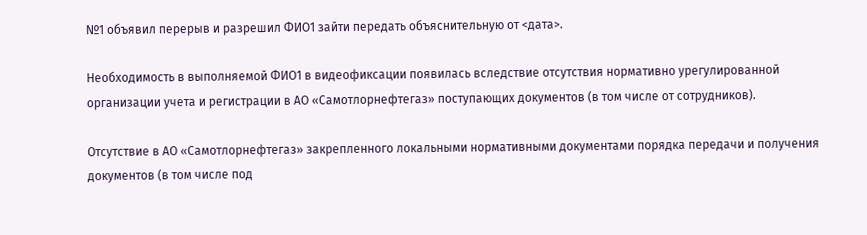№1 объявил перерыв и разрешил ФИО1 зайти передать объяснительную от <дата>.

Необходимость в выполняемой ФИО1 в видеофиксации появилась вследствие отсутствия нормативно урегулированной организации учета и регистрации в АО «Самотлорнефтегаз» поступающих документов (в том числе от сотрудников).

Отсутствие в АО «Самотлорнефтегаз» закрепленного локальными нормативными документами порядка передачи и получения документов (в том числе под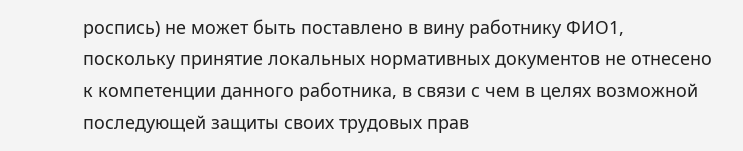роспись) не может быть поставлено в вину работнику ФИО1, поскольку принятие локальных нормативных документов не отнесено к компетенции данного работника, в связи с чем в целях возможной последующей защиты своих трудовых прав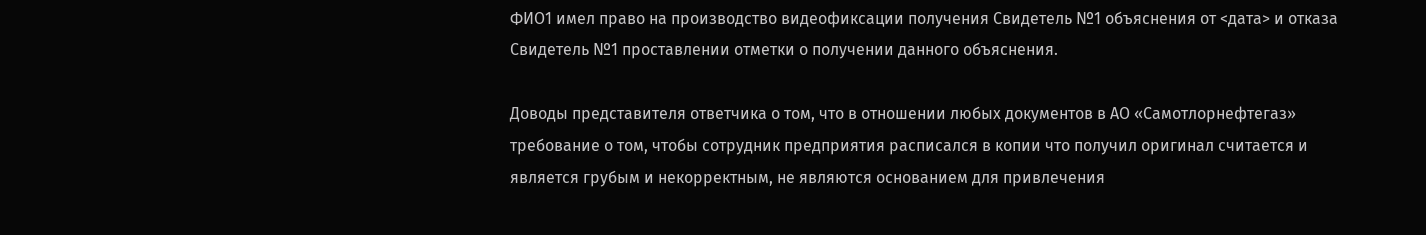ФИО1 имел право на производство видеофиксации получения Свидетель №1 объяснения от <дата> и отказа Свидетель №1 проставлении отметки о получении данного объяснения.

Доводы представителя ответчика о том, что в отношении любых документов в АО «Самотлорнефтегаз» требование о том, чтобы сотрудник предприятия расписался в копии что получил оригинал считается и является грубым и некорректным, не являются основанием для привлечения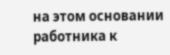на этом основании работника к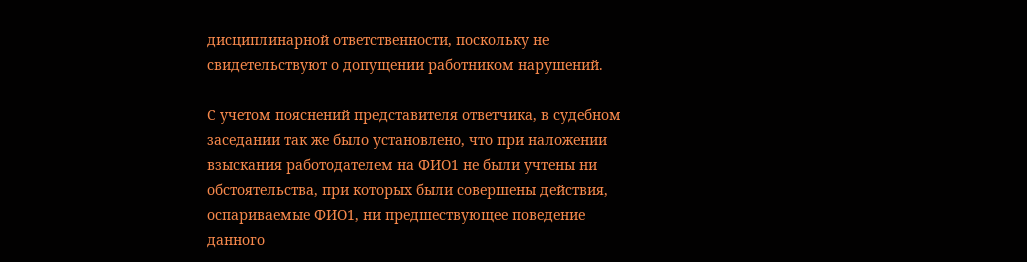дисциплинарной ответственности, поскольку не свидетельствуют о допущении работником нарушений.

С учетом пояснений представителя ответчика, в судебном заседании так же было установлено, что при наложении взыскания работодателем на ФИО1 не были учтены ни обстоятельства, при которых были совершены действия, оспариваемые ФИО1, ни предшествующее поведение данного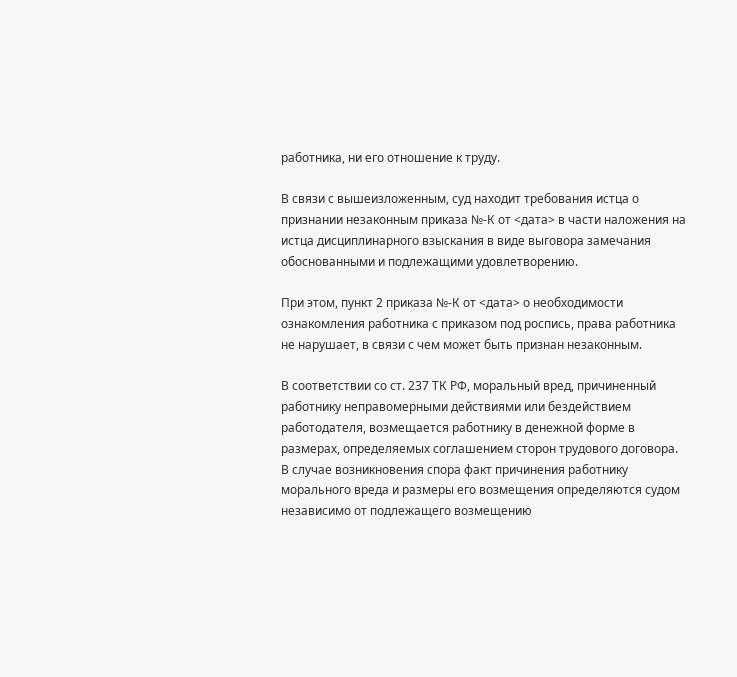работника, ни его отношение к труду.

В связи с вышеизложенным, суд находит требования истца о признании незаконным приказа №-К от <дата> в части наложения на истца дисциплинарного взыскания в виде выговора замечания обоснованными и подлежащими удовлетворению.

При этом, пункт 2 приказа №-К от <дата> о необходимости ознакомления работника с приказом под роспись, права работника не нарушает, в связи с чем может быть признан незаконным.

В соответствии со ст. 237 ТК РФ, моральный вред, причиненный работнику неправомерными действиями или бездействием работодателя, возмещается работнику в денежной форме в размерах, определяемых соглашением сторон трудового договора. В случае возникновения спора факт причинения работнику морального вреда и размеры его возмещения определяются судом независимо от подлежащего возмещению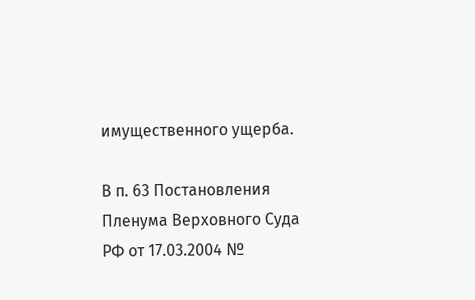имущественного ущерба.

В п. 63 Постановления Пленума Верховного Суда РФ от 17.03.2004 №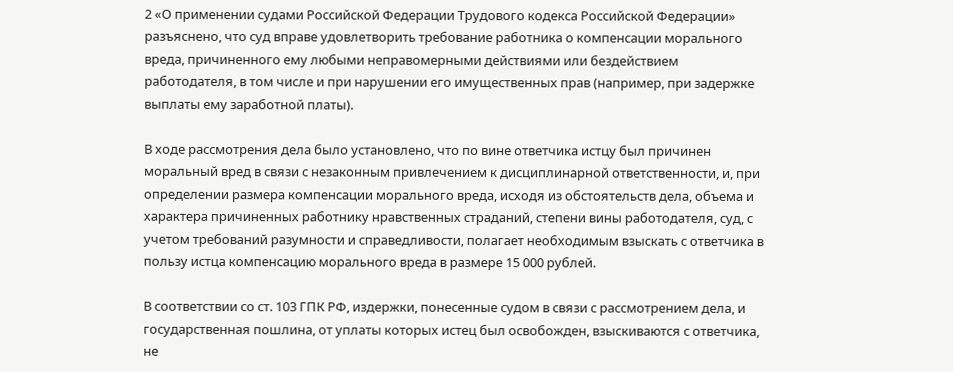2 «О применении судами Российской Федерации Трудового кодекса Российской Федерации» разъяснено, что суд вправе удовлетворить требование работника о компенсации морального вреда, причиненного ему любыми неправомерными действиями или бездействием работодателя, в том числе и при нарушении его имущественных прав (например, при задержке выплаты ему заработной платы).

В ходе рассмотрения дела было установлено, что по вине ответчика истцу был причинен моральный вред в связи с незаконным привлечением к дисциплинарной ответственности, и, при определении размера компенсации морального вреда, исходя из обстоятельств дела, объема и характера причиненных работнику нравственных страданий, степени вины работодателя, суд, с учетом требований разумности и справедливости, полагает необходимым взыскать с ответчика в пользу истца компенсацию морального вреда в размере 15 000 рублей.

В соответствии со ст. 103 ГПК РФ, издержки, понесенные судом в связи с рассмотрением дела, и государственная пошлина, от уплаты которых истец был освобожден, взыскиваются с ответчика, не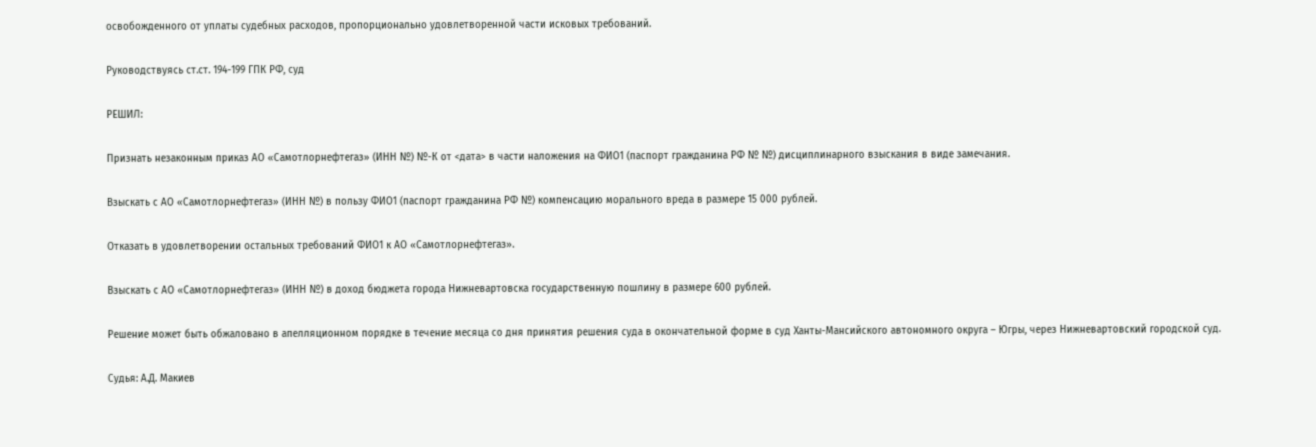освобожденного от уплаты судебных расходов, пропорционально удовлетворенной части исковых требований.

Руководствуясь ст.ст. 194-199 ГПК РФ, суд

РЕШИЛ:

Признать незаконным приказ АО «Самотлорнефтегаз» (ИНН №) №-К от <дата> в части наложения на ФИО1 (паспорт гражданина РФ № №) дисциплинарного взыскания в виде замечания.

Взыскать с АО «Самотлорнефтегаз» (ИНН №) в пользу ФИО1 (паспорт гражданина РФ №) компенсацию морального вреда в размере 15 000 рублей.

Отказать в удовлетворении остальных требований ФИО1 к АО «Самотлорнефтегаз».

Взыскать с АО «Самотлорнефтегаз» (ИНН №) в доход бюджета города Нижневартовска государственную пошлину в размере 600 рублей.

Решение может быть обжаловано в апелляционном порядке в течение месяца со дня принятия решения суда в окончательной форме в суд Ханты-Мансийского автономного округа – Югры, через Нижневартовский городской суд.

Судья: А.Д. Макиев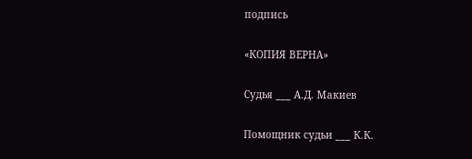подпись

«КОПИЯ ВЕРНА»

Судья ___ А.Д. Макиев

Помощник судьи ___ К.К.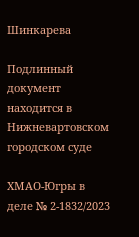Шинкарева

Подлинный документ находится в Нижневартовском городском суде

ХМАО-Югры в деле № 2-1832/2023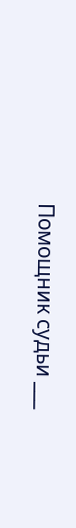Помощник судьи ___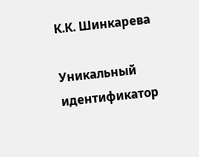К.К. Шинкарева

Уникальный идентификатор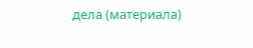дела (материала)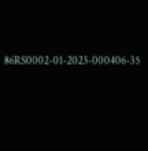86RS0002-01-2023-000406-35